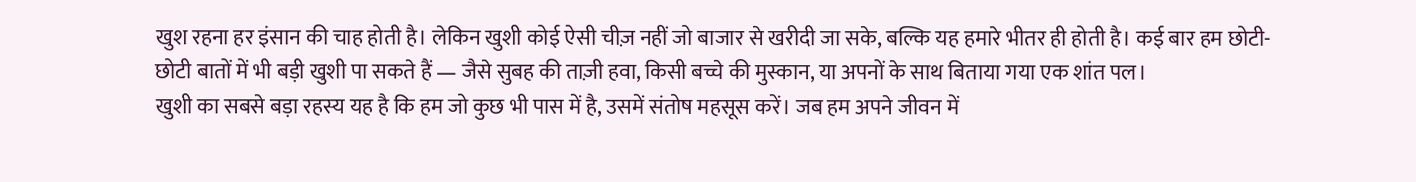खुश रहना हर इंसान की चाह होती है। लेकिन खुशी कोई ऐसी चीज़ नहीं जो बाजार से खरीदी जा सके, बल्कि यह हमारे भीतर ही होती है। कई बार हम छोटी-छोटी बातों में भी बड़ी खुशी पा सकते हैं — जैसे सुबह की ताज़ी हवा, किसी बच्चे की मुस्कान, या अपनों के साथ बिताया गया एक शांत पल।
खुशी का सबसे बड़ा रहस्य यह है कि हम जो कुछ भी पास में है, उसमें संतोष महसूस करें। जब हम अपने जीवन में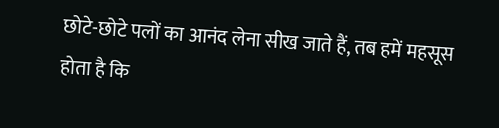छोटे-छोटे पलों का आनंद लेना सीख जाते हैं, तब हमें महसूस होता है कि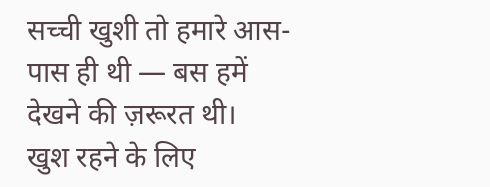सच्ची खुशी तो हमारे आस-पास ही थी — बस हमें देखने की ज़रूरत थी।
खुश रहने के लिए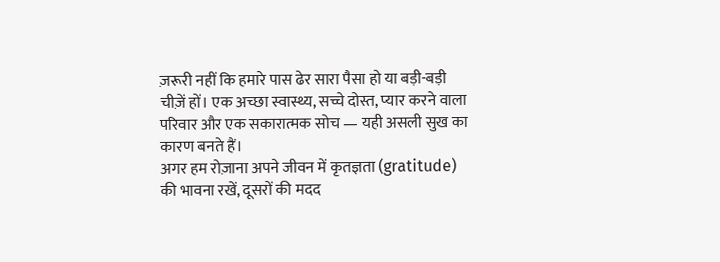ज़रूरी नहीं कि हमारे पास ढेर सारा पैसा हो या बड़ी-बड़ी चीज़ें हों। एक अच्छा स्वास्थ्य, सच्चे दोस्त, प्यार करने वाला परिवार और एक सकारात्मक सोच — यही असली सुख का कारण बनते हैं।
अगर हम रोज़ाना अपने जीवन में कृतज्ञता (gratitude) की भावना रखें, दूसरों की मदद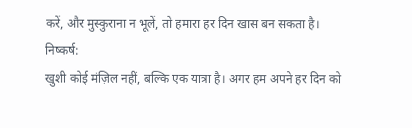करें, और मुस्कुराना न भूलें, तो हमारा हर दिन खास बन सकता है।
निष्कर्ष:
खुशी कोई मंज़िल नहीं, बल्कि एक यात्रा है। अगर हम अपने हर दिन को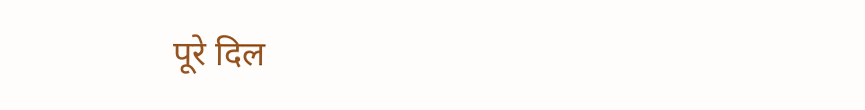पूरे दिल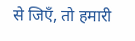से जिएँ, तो हमारी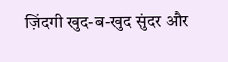ज़िंदगी खुद-ब-खुद सुंदर और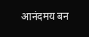आनंदमय बन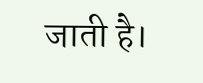जाती है।